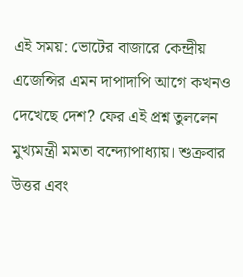এই সময়: ভোটের বাজারে কেন্দ্রীয় এজেন্সির এমন দাপাদাপি আগে কখনও দেখেছে দেশ? ফের এই প্রশ্ন তুললেন মুখ্যমন্ত্রী মমতা বন্দ্যোপাধ্যায়। শুক্রবার উত্তর এবং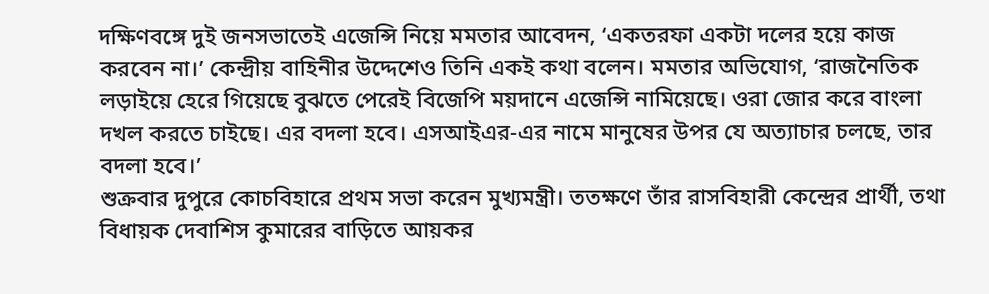দক্ষিণবঙ্গে দুই জনসভাতেই এজেন্সি নিয়ে মমতার আবেদন, ‘একতরফা একটা দলের হয়ে কাজ করবেন না।’ কেন্দ্রীয় বাহিনীর উদ্দেশেও তিনি একই কথা বলেন। মমতার অভিযোগ, ‘রাজনৈতিক লড়াইয়ে হেরে গিয়েছে বুঝতে পেরেই বিজেপি ময়দানে এজেন্সি নামিয়েছে। ওরা জোর করে বাংলা দখল করতে চাইছে। এর বদলা হবে। এসআইএর-এর নামে মানুষের উপর যে অত্যাচার চলছে, তার বদলা হবে।’
শুক্রবার দুপুরে কোচবিহারে প্রথম সভা করেন মুখ্যমন্ত্রী। ততক্ষণে তাঁর রাসবিহারী কেন্দ্রের প্রার্থী, তথা বিধায়ক দেবাশিস কুমারের বাড়িতে আয়কর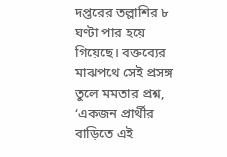দপ্তরের তল্লাশির ৮ ঘণ্টা পার হয়ে গিয়েছে। বক্তব্যের মাঝপথে সেই প্রসঙ্গ তুলে মমতার প্রশ্ন, ‘একজন প্রার্থীর বাড়িতে এই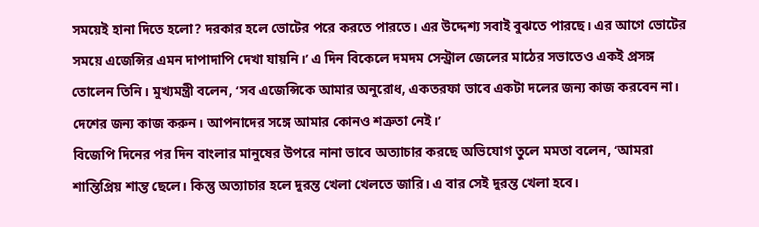সময়েই হানা দিতে হলো? দরকার হলে ভোটের পরে করতে পারতে। এর উদ্দেশ্য সবাই বুঝতে পারছে। এর আগে ভোটের সময়ে এজেন্সির এমন দাপাদাপি দেখা যায়নি।’ এ দিন বিকেলে দমদম সেন্ট্রাল জেলের মাঠের সভাতেও একই প্রসঙ্গ তোলেন তিনি। মুখ্যমন্ত্রী বলেন, ‘সব এজেন্সিকে আমার অনুরোধ, একতরফা ভাবে একটা দলের জন্য কাজ করবেন না। দেশের জন্য কাজ করুন। আপনাদের সঙ্গে আমার কোনও শত্রুতা নেই।’
বিজেপি দিনের পর দিন বাংলার মানুষের উপরে নানা ভাবে অত্যাচার করছে অভিযোগ তুলে মমতা বলেন, ‘আমরা শান্তিপ্রিয় শান্ত ছেলে। কিন্তু অত্যাচার হলে দুরন্ত খেলা খেলতে জারি। এ বার সেই দুরন্ত খেলা হবে।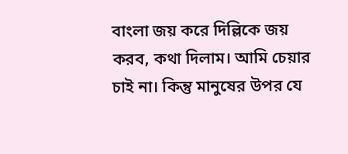বাংলা জয় করে দিল্লিকে জয় করব, কথা দিলাম। আমি চেয়ার চাই না। কিন্তু মানুষের উপর যে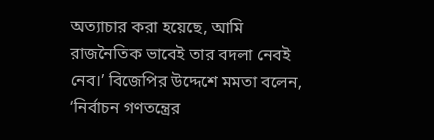অত্যাচার করা হয়েছে, আমি রাজনৈতিক ভাবেই তার বদলা নেবই নেব।’ বিজেপির উদ্দেশে মমতা বলেন, ‘নির্বাচন গণতন্ত্রের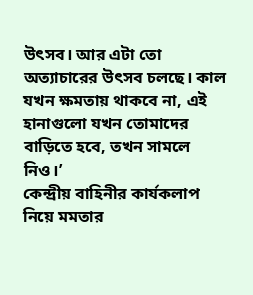উৎসব। আর এটা তো অত্যাচারের উৎসব চলছে। কাল যখন ক্ষমতায় থাকবে না, এই হানাগুলো যখন তোমাদের বাড়িতে হবে, তখন সামলে নিও।’
কেন্দ্রীয় বাহিনীর কার্যকলাপ নিয়ে মমতার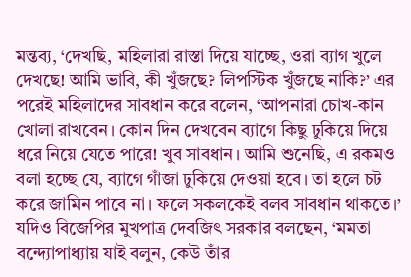মন্তব্য, ‘দেখছি, মহিলারা রাস্তা দিয়ে যাচ্ছে, ওরা ব্যাগ খুলে দেখছে! আমি ভাবি, কী খুঁজছে? লিপস্টিক খুঁজছে নাকি?’ এর পরেই মহিলাদের সাবধান করে বলেন, ‘আপনারা চোখ-কান খোলা রাখবেন। কোন দিন দেখবেন ব্যাগে কিছু ঢুকিয়ে দিয়ে ধরে নিয়ে যেতে পারে! খুব সাবধান। আমি শুনেছি, এ রকমও বলা হচ্ছে যে, ব্যাগে গাঁজা ঢুকিয়ে দেওয়া হবে। তা হলে চট করে জামিন পাবে না। ফলে সকলকেই বলব সাবধান থাকতে।’ যদিও বিজেপির মুখপাত্র দেবজিৎ সরকার বলছেন, ‘মমতা বন্দ্যোপাধ্যায় যাই বলুন, কেউ তাঁর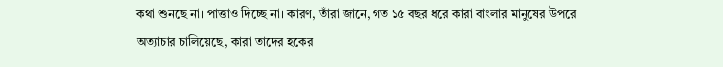কথা শুনছে না। পাত্তাও দিচ্ছে না। কারণ, তাঁরা জানে, গত ১৫ বছর ধরে কারা বাংলার মানুষের উপরে অত্যাচার চালিয়েছে, কারা তাদের হকের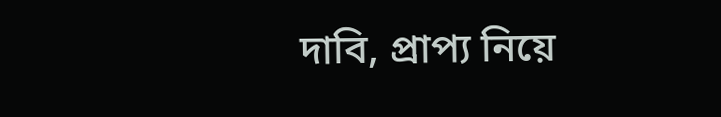দাবি, প্রাপ্য নিয়ে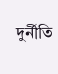দুর্নীতি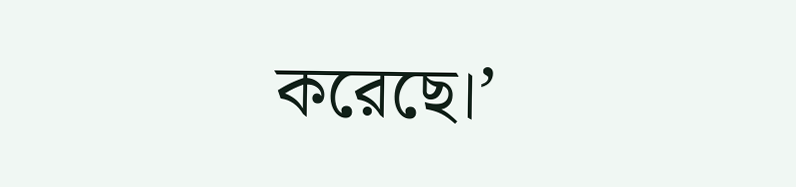করেছে।’